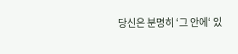당신은 분명히 ‘그 안에‘ 있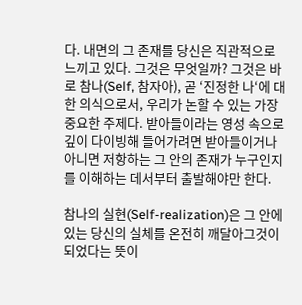다. 내면의 그 존재를 당신은 직관적으로 느끼고 있다. 그것은 무엇일까? 그것은 바로 참나(Self, 참자아), 곧 ‘진정한 나‘에 대한 의식으로서, 우리가 논할 수 있는 가장중요한 주제다. 받아들이라는 영성 속으로 깊이 다이빙해 들어가려면 받아들이거나 아니면 저항하는 그 안의 존재가 누구인지를 이해하는 데서부터 출발해야만 한다.

참나의 실현(Self-realization)은 그 안에 있는 당신의 실체를 온전히 깨달아그것이 되었다는 뜻이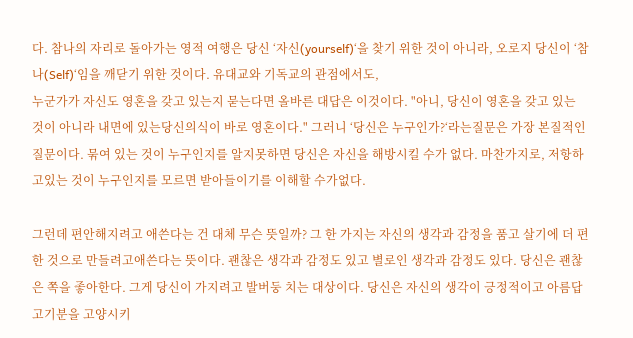다. 참나의 자리로 돌아가는 영적 여행은 당신 ‘자신(yourself)‘을 찾기 위한 것이 아니라, 오로지 당신이 ‘참나(Self)‘임을 깨닫기 위한 것이다. 유대교와 기독교의 관점에서도,
누군가가 자신도 영혼을 갖고 있는지 묻는다면 올바른 대답은 이것이다. "아니, 당신이 영혼을 갖고 있는 것이 아니라 내면에 있는당신의식이 바로 영혼이다." 그러니 ‘당신은 누구인가?‘라는질문은 가장 본질적인 질문이다. 묶여 있는 것이 누구인지를 알지못하면 당신은 자신을 해방시킬 수가 없다. 마찬가지로, 저항하고있는 것이 누구인지를 모르면 받아들이기를 이해할 수가없다.

그런데 편안해지려고 애쓴다는 건 대체 무슨 뜻일까? 그 한 가지는 자신의 생각과 감정을 품고 살기에 더 편한 것으로 만들려고애쓴다는 뜻이다. 괜찮은 생각과 감정도 있고 별로인 생각과 감정도 있다. 당신은 괜찮은 쪽을 좋아한다. 그게 당신이 가지려고 발버둥 치는 대상이다. 당신은 자신의 생각이 긍정적이고 아름답고기분을 고양시키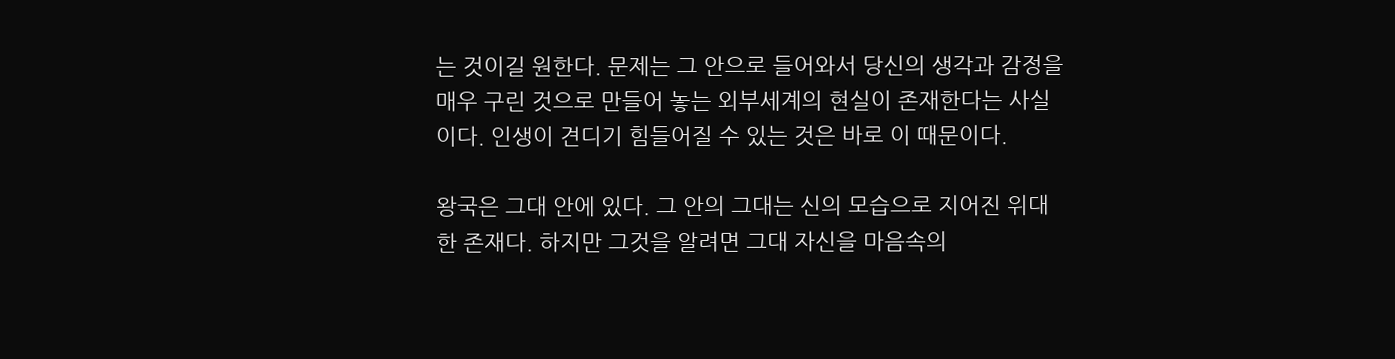는 것이길 원한다. 문제는 그 안으로 들어와서 당신의 생각과 감정을 매우 구린 것으로 만들어 놓는 외부세계의 현실이 존재한다는 사실이다. 인생이 견디기 힘들어질 수 있는 것은 바로 이 때문이다.

왕국은 그대 안에 있다. 그 안의 그대는 신의 모습으로 지어진 위대한 존재다. 하지만 그것을 알려면 그대 자신을 마음속의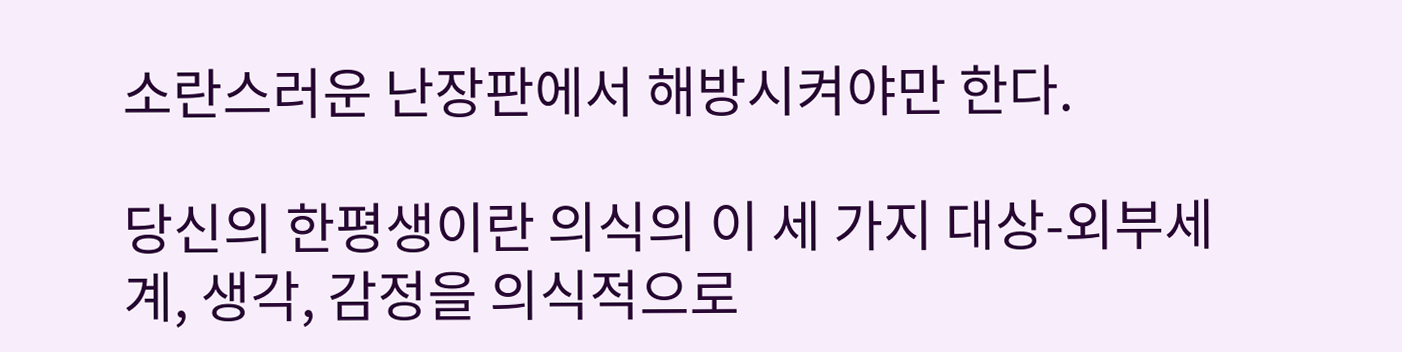소란스러운 난장판에서 해방시켜야만 한다.

당신의 한평생이란 의식의 이 세 가지 대상-외부세계, 생각, 감정을 의식적으로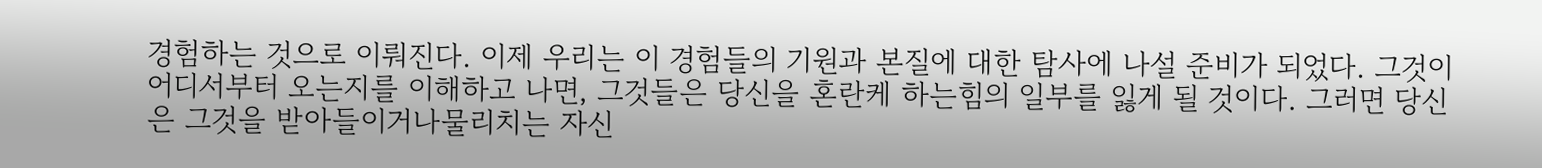경험하는 것으로 이뤄진다. 이제 우리는 이 경험들의 기원과 본질에 대한 탐사에 나설 준비가 되었다. 그것이 어디서부터 오는지를 이해하고 나면, 그것들은 당신을 혼란케 하는힘의 일부를 잃게 될 것이다. 그러면 당신은 그것을 받아들이거나물리치는 자신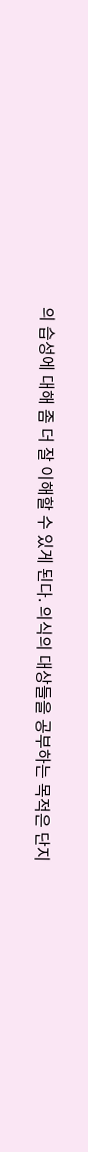의 습성에 대해 좀 더 잘 이해할 수 있게 된다. 의식의 대상들을 공부하는 목적은 단지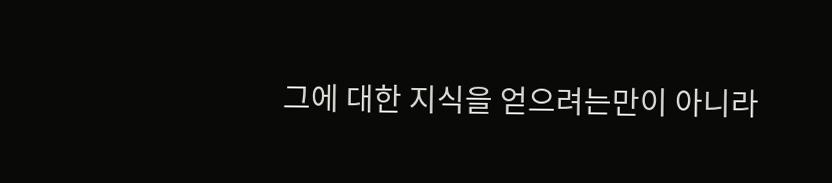그에 대한 지식을 얻으려는만이 아니라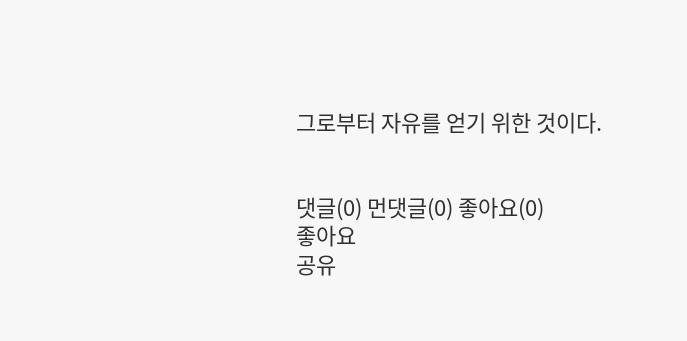그로부터 자유를 얻기 위한 것이다.


댓글(0) 먼댓글(0) 좋아요(0)
좋아요
공유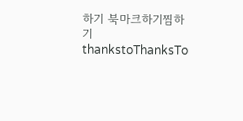하기 북마크하기찜하기 thankstoThanksTo